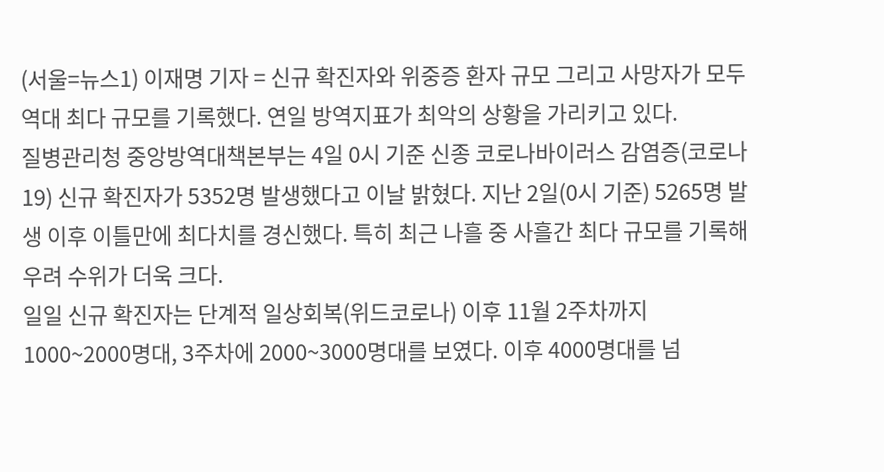(서울=뉴스1) 이재명 기자 = 신규 확진자와 위중증 환자 규모 그리고 사망자가 모두 역대 최다 규모를 기록했다. 연일 방역지표가 최악의 상황을 가리키고 있다.
질병관리청 중앙방역대책본부는 4일 0시 기준 신종 코로나바이러스 감염증(코로나19) 신규 확진자가 5352명 발생했다고 이날 밝혔다. 지난 2일(0시 기준) 5265명 발생 이후 이틀만에 최다치를 경신했다. 특히 최근 나흘 중 사흘간 최다 규모를 기록해 우려 수위가 더욱 크다.
일일 신규 확진자는 단계적 일상회복(위드코로나) 이후 11월 2주차까지 1000~2000명대, 3주차에 2000~3000명대를 보였다. 이후 4000명대를 넘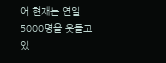어 현재는 연일 5000명을 웃돌고 있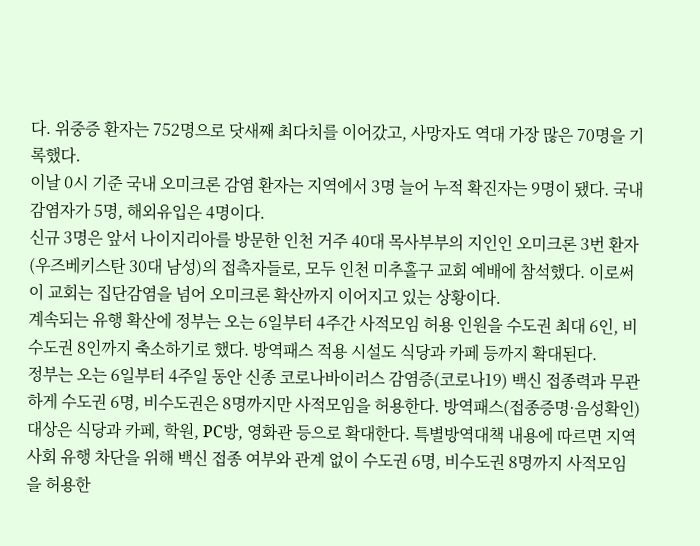다. 위중증 환자는 752명으로 닷새째 최다치를 이어갔고, 사망자도 역대 가장 많은 70명을 기록했다.
이날 0시 기준 국내 오미크론 감염 환자는 지역에서 3명 늘어 누적 확진자는 9명이 됐다. 국내 감염자가 5명, 해외유입은 4명이다.
신규 3명은 앞서 나이지리아를 방문한 인천 거주 40대 목사부부의 지인인 오미크론 3번 환자(우즈베키스탄 30대 남성)의 접촉자들로, 모두 인천 미추홀구 교회 예배에 참석했다. 이로써 이 교회는 집단감염을 넘어 오미크론 확산까지 이어지고 있는 상황이다.
계속되는 유행 확산에 정부는 오는 6일부터 4주간 사적모임 허용 인원을 수도권 최대 6인, 비수도권 8인까지 축소하기로 했다. 방역패스 적용 시설도 식당과 카페 등까지 확대된다.
정부는 오는 6일부터 4주일 동안 신종 코로나바이러스 감염증(코로나19) 백신 접종력과 무관하게 수도권 6명, 비수도권은 8명까지만 사적모임을 허용한다. 방역패스(접종증명·음성확인) 대상은 식당과 카페, 학원, PC방, 영화관 등으로 확대한다. 특별방역대책 내용에 따르면 지역사회 유행 차단을 위해 백신 접종 여부와 관계 없이 수도권 6명, 비수도권 8명까지 사적모임을 허용한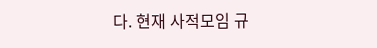다. 현재 사적모임 규